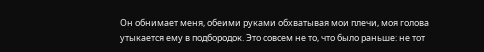Он обнимает меня, обеими руками обхватывая мои плечи, моя голова утыкается ему в подбородок. Это совсем не то, что было раньше: не тот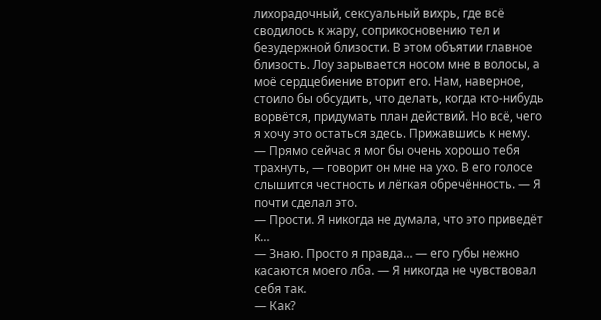лихорадочный, сексуальный вихрь, где всё сводилось к жару, соприкосновению тел и безудержной близости. В этом объятии главное близость. Лоу зарывается носом мне в волосы, а моё сердцебиение вторит его. Нам, наверное, стоило бы обсудить, что делать, когда кто-нибудь ворвётся, придумать план действий. Но всё, чего я хочу это остаться здесь. Прижавшись к нему.
— Прямо сейчас я мог бы очень хорошо тебя трахнуть, — говорит он мне на ухо. В его голосе слышится честность и лёгкая обречённость. — Я почти сделал это.
— Прости. Я никогда не думала, что это приведёт к…
— Знаю. Просто я правда… — его губы нежно касаются моего лба. — Я никогда не чувствовал себя так.
— Как?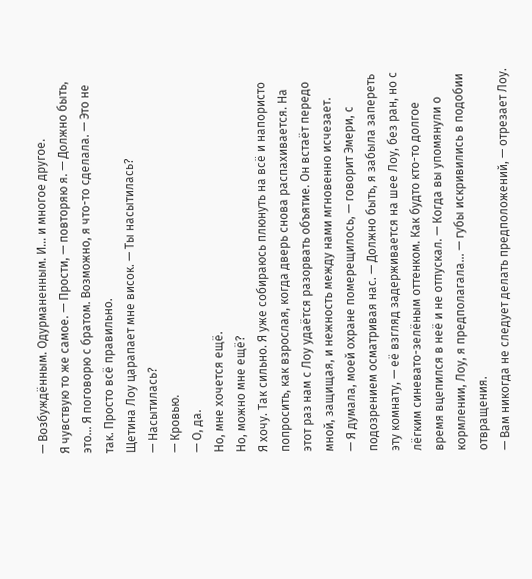— Возбуждённым. Одурманенным. И… и многое другое.
Я чувствую то же самое. — Прости, — повторяю я. — Должно быть, это… Я поговорю с братом. Возможно, я что-то сделала. — Это не так. Просто всё правильно.
Щетина Лоу царапает мне висок. — Ты насытилась?
— Насытилась?
— Кровью.
— О, да.
Но, мне хочется ещё.
Но, можно мне ещё?
Я хочу. Так сильно. Я уже собираюсь плюнуть на всё и напористо попросить, как взрослая, когда дверь снова распахивается. На этот раз нам с Лоу удаётся разорвать объятие. Он встаёт передо мной, защищая, и нежность между нами мгновенно исчезает.
— Я думала, моей охране померещилось, — говорит Эмери, с подозрением осматривая нас. — Должно быть, я забыла запереть эту комнату, — её взгляд задерживается на шее Лоу, без ран, но с лёгким синевато-зелёным оттенком. Как будто кто-то долгое время вцепился в неё и не отпускал. — Когда вы упомянули о кормлении, Лоу, я предполагала… — губы искривились в подобии отвращения.
— Вам никогда не следует делать предположений, — отрезает Лоу.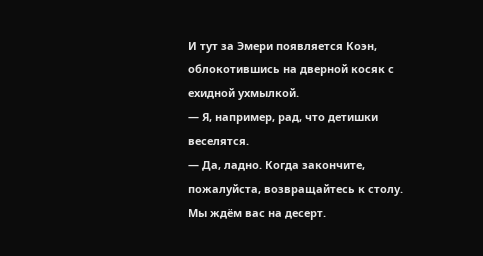И тут за Эмери появляется Коэн, облокотившись на дверной косяк с ехидной ухмылкой.
— Я, например, рад, что детишки веселятся.
— Да, ладно. Когда закончите, пожалуйста, возвращайтесь к столу. Мы ждём вас на десерт.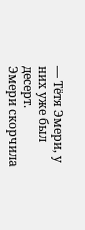— Тётя Эмери, у них уже был десерт.
Эмери скорчила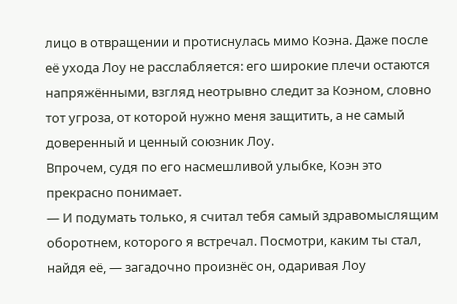лицо в отвращении и протиснулась мимо Коэна. Даже после её ухода Лоу не расслабляется: его широкие плечи остаются напряжёнными, взгляд неотрывно следит за Коэном, словно тот угроза, от которой нужно меня защитить, а не самый доверенный и ценный союзник Лоу.
Впрочем, судя по его насмешливой улыбке, Коэн это прекрасно понимает.
— И подумать только, я считал тебя самый здравомыслящим оборотнем, которого я встречал. Посмотри, каким ты стал, найдя её, — загадочно произнёс он, одаривая Лоу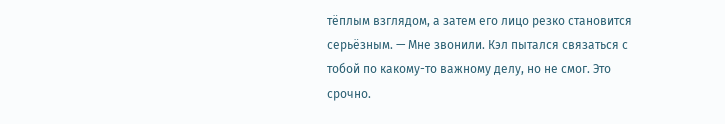тёплым взглядом, а затем его лицо резко становится серьёзным. — Мне звонили. Кэл пытался связаться с тобой по какому-то важному делу, но не смог. Это срочно.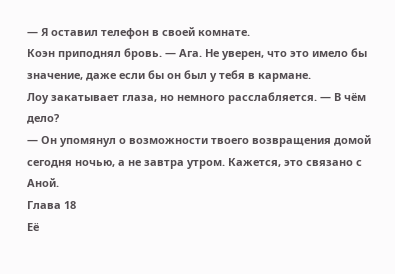— Я оставил телефон в своей комнате.
Коэн приподнял бровь. — Ага. Не уверен, что это имело бы значение, даже если бы он был у тебя в кармане.
Лоу закатывает глаза, но немного расслабляется. — В чём дело?
— Он упомянул о возможности твоего возвращения домой сегодня ночью, а не завтра утром. Кажется, это связано с Аной.
Глава 18
Её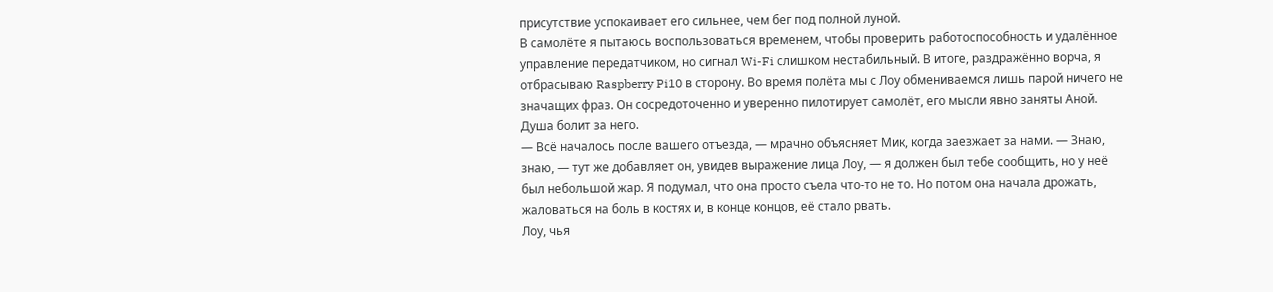присутствие успокаивает его сильнее, чем бег под полной луной.
В самолёте я пытаюсь воспользоваться временем, чтобы проверить работоспособность и удалённое управление передатчиком, но сигнал Wi-Fi слишком нестабильный. В итоге, раздражённо ворча, я отбрасываю Raspberry Pi10 в сторону. Во время полёта мы с Лоу обмениваемся лишь парой ничего не значащих фраз. Он сосредоточенно и уверенно пилотирует самолёт, его мысли явно заняты Аной.
Душа болит за него.
— Всё началось после вашего отъезда, — мрачно объясняет Мик, когда заезжает за нами. — Знаю, знаю, — тут же добавляет он, увидев выражение лица Лоу, — я должен был тебе сообщить, но у неё был небольшой жар. Я подумал, что она просто съела что-то не то. Но потом она начала дрожать, жаловаться на боль в костях и, в конце концов, её стало рвать.
Лоу, чья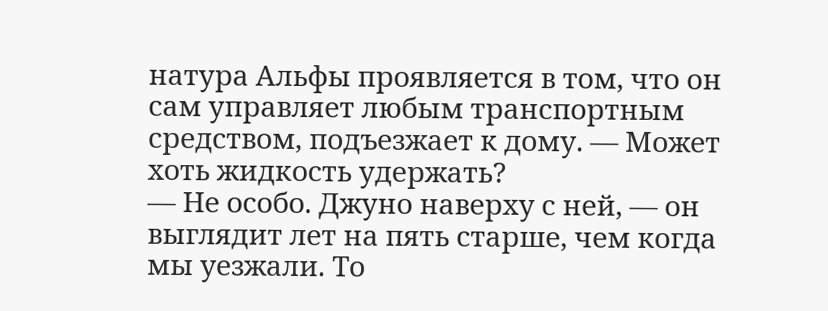натура Альфы проявляется в том, что он сам управляет любым транспортным средством, подъезжает к дому. — Может хоть жидкость удержать?
— Не особо. Джуно наверху с ней, — он выглядит лет на пять старше, чем когда мы уезжали. То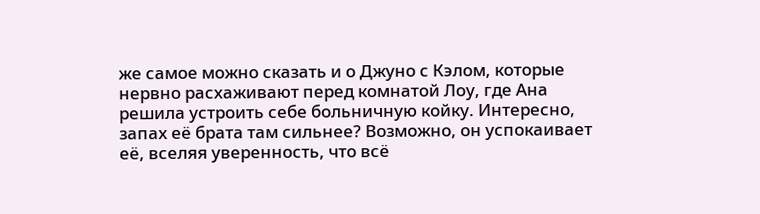же самое можно сказать и о Джуно с Кэлом, которые нервно расхаживают перед комнатой Лоу, где Ана решила устроить себе больничную койку. Интересно, запах её брата там сильнее? Возможно, он успокаивает её, вселяя уверенность, что всё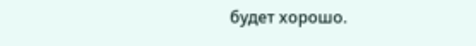будет хорошо.